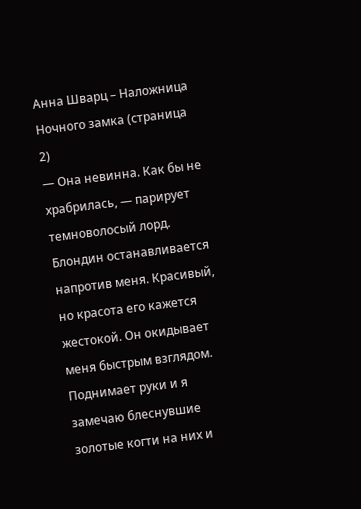Анна Шварц – Наложница Ночного замка (страница 2)
— Она невинна. Как бы не храбрилась, — парирует темноволосый лорд.
Блондин останавливается напротив меня. Красивый, но красота его кажется жестокой. Он окидывает меня быстрым взглядом. Поднимает руки и я замечаю блеснувшие золотые когти на них и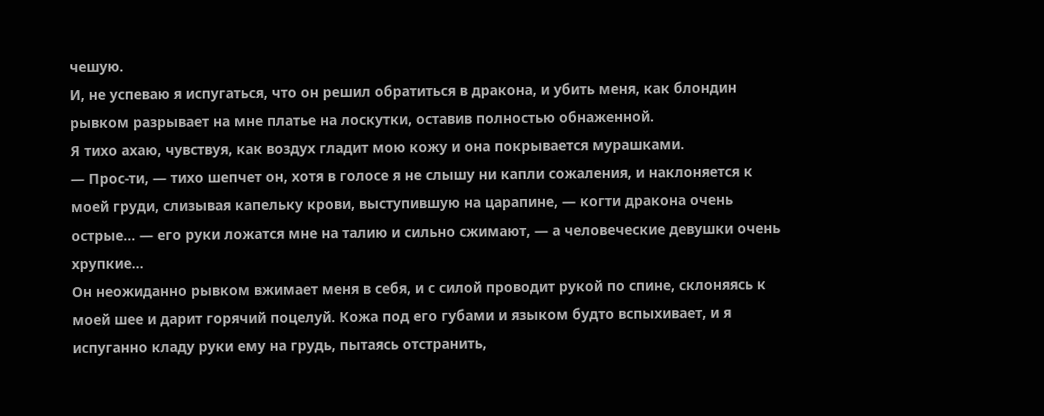чешую.
И, не успеваю я испугаться, что он решил обратиться в дракона, и убить меня, как блондин рывком разрывает на мне платье на лоскутки, оставив полностью обнаженной.
Я тихо ахаю, чувствуя, как воздух гладит мою кожу и она покрывается мурашками.
— Прос-ти, — тихо шепчет он, хотя в голосе я не слышу ни капли сожаления, и наклоняется к моей груди, слизывая капельку крови, выступившую на царапине, — когти дракона очень острые… — его руки ложатся мне на талию и сильно сжимают, — а человеческие девушки очень хрупкие…
Он неожиданно рывком вжимает меня в себя, и с силой проводит рукой по спине, склоняясь к моей шее и дарит горячий поцелуй. Кожа под его губами и языком будто вспыхивает, и я испуганно кладу руки ему на грудь, пытаясь отстранить,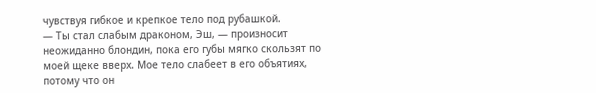чувствуя гибкое и крепкое тело под рубашкой.
— Ты стал слабым драконом, Эш, — произносит неожиданно блондин, пока его губы мягко скользят по моей щеке вверх. Мое тело слабеет в его объятиях, потому что он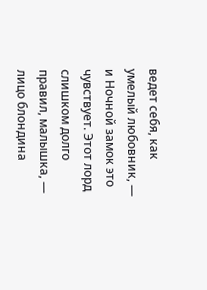ведет себя, как умелый любовник, — и Ночной замок это чувствует. Этот лорд слишком долго правил, малышка, — лицо блондина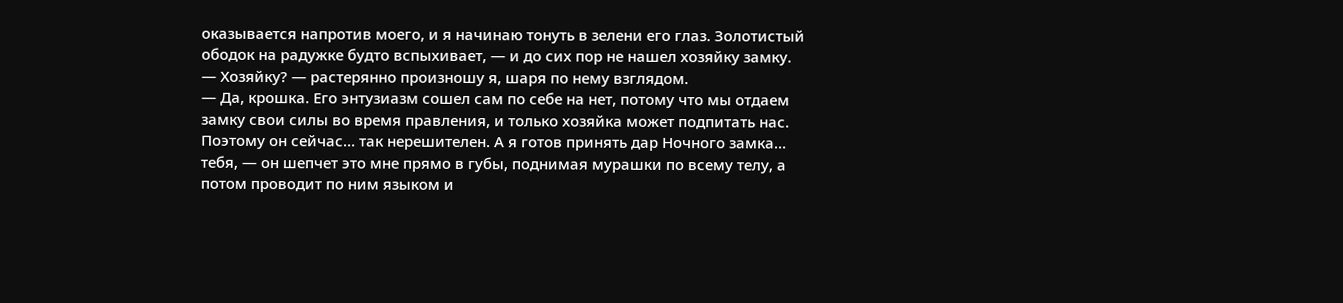оказывается напротив моего, и я начинаю тонуть в зелени его глаз. Золотистый ободок на радужке будто вспыхивает, — и до сих пор не нашел хозяйку замку.
— Хозяйку? — растерянно произношу я, шаря по нему взглядом.
— Да, крошка. Его энтузиазм сошел сам по себе на нет, потому что мы отдаем замку свои силы во время правления, и только хозяйка может подпитать нас. Поэтому он сейчас… так нерешителен. А я готов принять дар Ночного замка… тебя, — он шепчет это мне прямо в губы, поднимая мурашки по всему телу, а потом проводит по ним языком и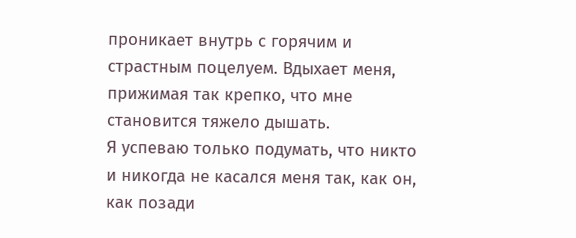проникает внутрь с горячим и страстным поцелуем. Вдыхает меня, прижимая так крепко, что мне становится тяжело дышать.
Я успеваю только подумать, что никто и никогда не касался меня так, как он, как позади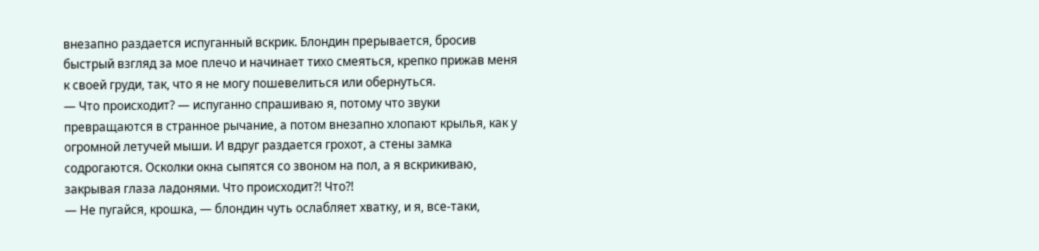внезапно раздается испуганный вскрик. Блондин прерывается, бросив быстрый взгляд за мое плечо и начинает тихо смеяться, крепко прижав меня к своей груди, так, что я не могу пошевелиться или обернуться.
— Что происходит? — испуганно спрашиваю я, потому что звуки превращаются в странное рычание, а потом внезапно хлопают крылья, как у огромной летучей мыши. И вдруг раздается грохот, а стены замка содрогаются. Осколки окна сыпятся со звоном на пол, а я вскрикиваю, закрывая глаза ладонями. Что происходит?! Что?!
— Не пугайся, крошка, — блондин чуть ослабляет хватку, и я, все-таки,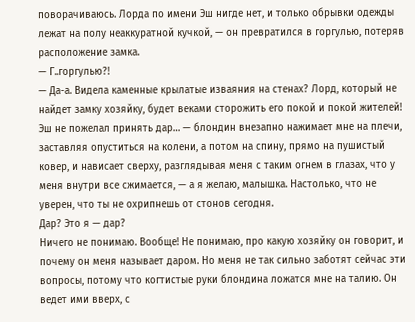поворачиваюсь. Лорда по имени Эш нигде нет, и только обрывки одежды лежат на полу неаккуратной кучкой, — он превратился в горгулью, потеряв расположение замка.
— Г..горгулью?!
— Да-а. Видела каменные крылатые изваяния на стенах? Лорд, который не найдет замку хозяйку, будет веками сторожить его покой и покой жителей! Эш не пожелал принять дар… — блондин внезапно нажимает мне на плечи, заставляя опуститься на колени, а потом на спину, прямо на пушистый ковер, и нависает сверху, разглядывая меня с таким огнем в глазах, что у меня внутри все сжимается, — а я желаю, малышка. Настолько, что не уверен, что ты не охрипнешь от стонов сегодня.
Дар? Это я — дар?
Ничего не понимаю. Вообще! Не понимаю, про какую хозяйку он говорит, и почему он меня называет даром. Но меня не так сильно заботят сейчас эти вопросы, потому что когтистые руки блондина ложатся мне на талию. Он ведет ими вверх, с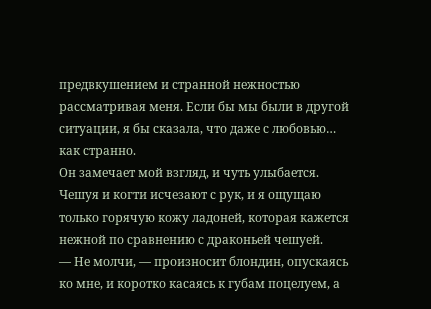предвкушением и странной нежностью рассматривая меня. Если бы мы были в другой ситуации, я бы сказала, что даже с любовью… как странно.
Он замечает мой взгляд, и чуть улыбается. Чешуя и когти исчезают с рук, и я ощущаю только горячую кожу ладоней, которая кажется нежной по сравнению с драконьей чешуей.
— Не молчи, — произносит блондин, опускаясь ко мне, и коротко касаясь к губам поцелуем, а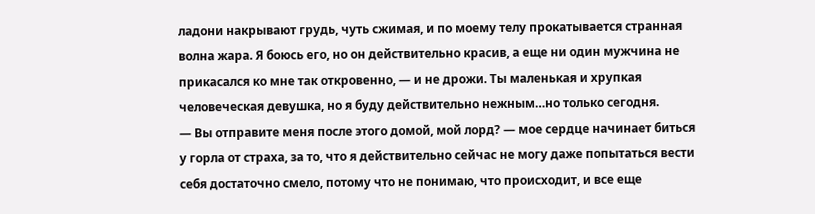ладони накрывают грудь, чуть сжимая, и по моему телу прокатывается странная волна жара. Я боюсь его, но он действительно красив, а еще ни один мужчина не прикасался ко мне так откровенно, — и не дрожи. Ты маленькая и хрупкая человеческая девушка, но я буду действительно нежным…но только сегодня.
— Вы отправите меня после этого домой, мой лорд? — мое сердце начинает биться у горла от страха, за то, что я действительно сейчас не могу даже попытаться вести себя достаточно смело, потому что не понимаю, что происходит, и все еще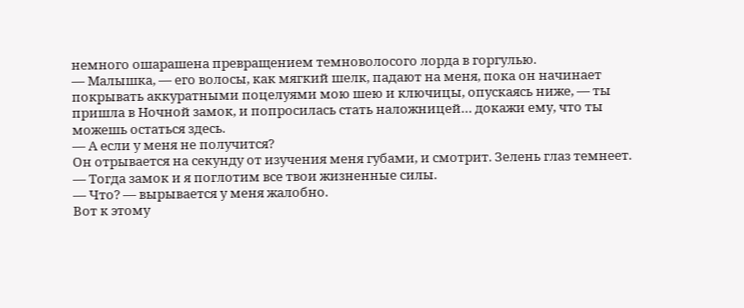немного ошарашена превращением темноволосого лорда в горгулью.
— Малышка, — его волосы, как мягкий шелк, падают на меня, пока он начинает покрывать аккуратными поцелуями мою шею и ключицы, опускаясь ниже, — ты пришла в Ночной замок, и попросилась стать наложницей… докажи ему, что ты можешь остаться здесь.
— А если у меня не получится?
Он отрывается на секунду от изучения меня губами, и смотрит. Зелень глаз темнеет.
— Тогда замок и я поглотим все твои жизненные силы.
— Что? — вырывается у меня жалобно.
Вот к этому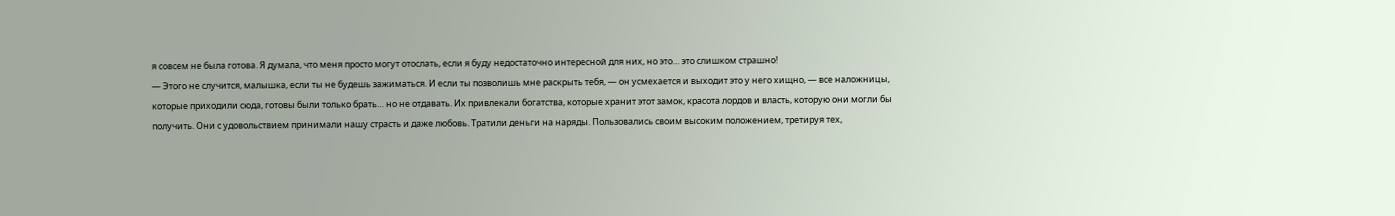я совсем не была готова. Я думала, что меня просто могут отослать, если я буду недостаточно интересной для них, но это… это слишком страшно!
— Этого не случится, малышка, если ты не будешь зажиматься. И если ты позволишь мне раскрыть тебя, — он усмехается и выходит это у него хищно, — все наложницы, которые приходили сюда, готовы были только брать… но не отдавать. Их привлекали богатства, которые хранит этот замок, красота лордов и власть, которую они могли бы получить. Они с удовольствием принимали нашу страсть и даже любовь. Тратили деньги на наряды. Пользовались своим высоким положением, третируя тех,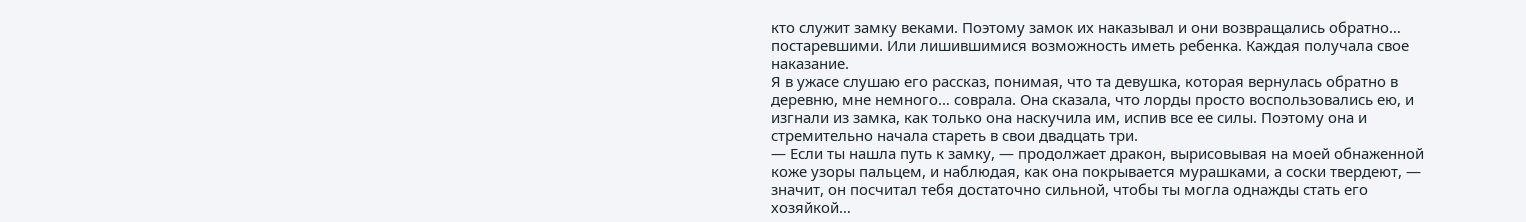кто служит замку веками. Поэтому замок их наказывал и они возвращались обратно… постаревшими. Или лишившимися возможность иметь ребенка. Каждая получала свое наказание.
Я в ужасе слушаю его рассказ, понимая, что та девушка, которая вернулась обратно в деревню, мне немного… соврала. Она сказала, что лорды просто воспользовались ею, и изгнали из замка, как только она наскучила им, испив все ее силы. Поэтому она и стремительно начала стареть в свои двадцать три.
— Если ты нашла путь к замку, — продолжает дракон, вырисовывая на моей обнаженной коже узоры пальцем, и наблюдая, как она покрывается мурашками, а соски твердеют, — значит, он посчитал тебя достаточно сильной, чтобы ты могла однажды стать его хозяйкой…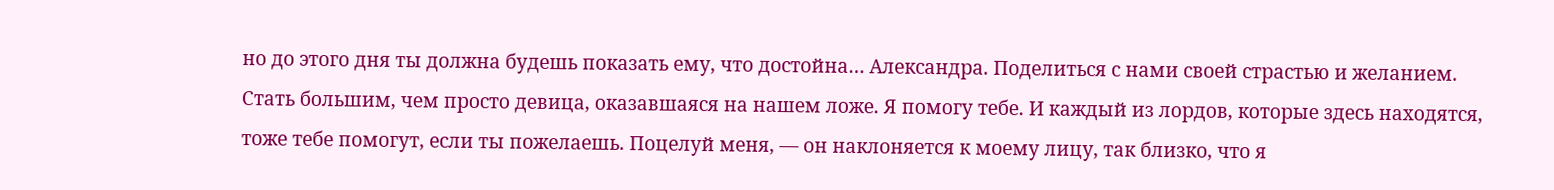но до этого дня ты должна будешь показать ему, что достойна… Александра. Поделиться с нами своей страстью и желанием. Стать большим, чем просто девица, оказавшаяся на нашем ложе. Я помогу тебе. И каждый из лордов, которые здесь находятся, тоже тебе помогут, если ты пожелаешь. Поцелуй меня, — он наклоняется к моему лицу, так близко, что я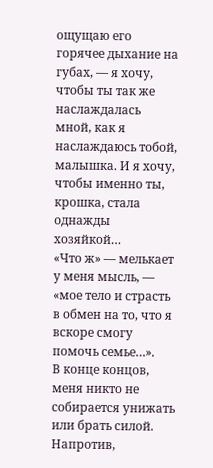ощущаю его горячее дыхание на губах, — я хочу, чтобы ты так же наслаждалась мной, как я наслаждаюсь тобой, малышка. И я хочу, чтобы именно ты, крошка, стала однажды хозяйкой…
«Что ж» — мелькает у меня мысль, — «мое тело и страсть в обмен на то, что я вскоре смогу помочь семье…».
В конце концов, меня никто не собирается унижать или брать силой. Напротив,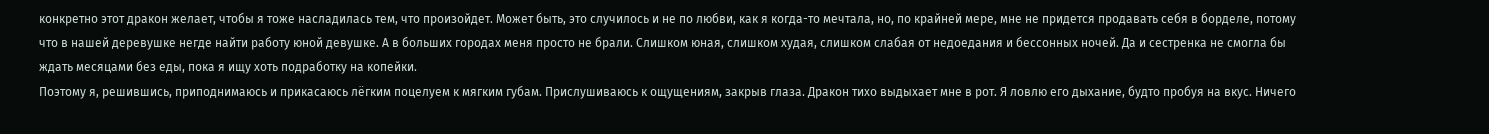конкретно этот дракон желает, чтобы я тоже насладилась тем, что произойдет. Может быть, это случилось и не по любви, как я когда-то мечтала, но, по крайней мере, мне не придется продавать себя в борделе, потому что в нашей деревушке негде найти работу юной девушке. А в больших городах меня просто не брали. Слишком юная, слишком худая, слишком слабая от недоедания и бессонных ночей. Да и сестренка не смогла бы ждать месяцами без еды, пока я ищу хоть подработку на копейки.
Поэтому я, решившись, приподнимаюсь и прикасаюсь лёгким поцелуем к мягким губам. Прислушиваюсь к ощущениям, закрыв глаза. Дракон тихо выдыхает мне в рот. Я ловлю его дыхание, будто пробуя на вкус. Ничего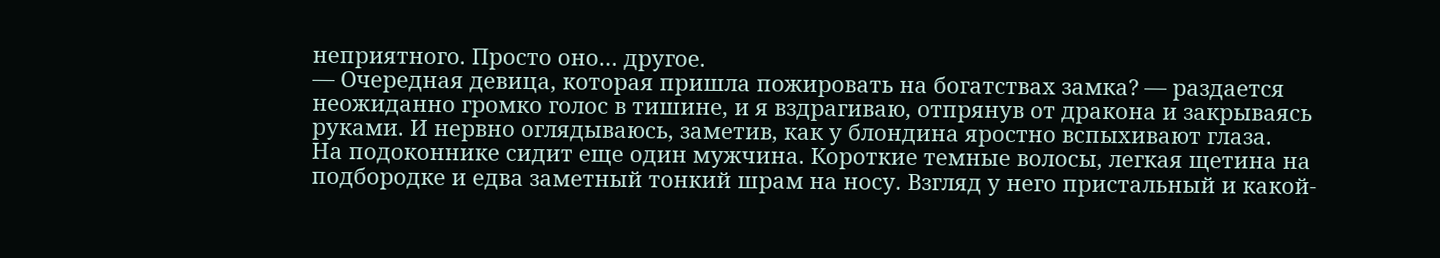неприятного. Просто оно… другое.
— Очередная девица, которая пришла пожировать на богатствах замка? — раздается неожиданно громко голос в тишине, и я вздрагиваю, отпрянув от дракона и закрываясь руками. И нервно оглядываюсь, заметив, как у блондина яростно вспыхивают глаза.
На подоконнике сидит еще один мужчина. Короткие темные волосы, легкая щетина на подбородке и едва заметный тонкий шрам на носу. Взгляд у него пристальный и какой-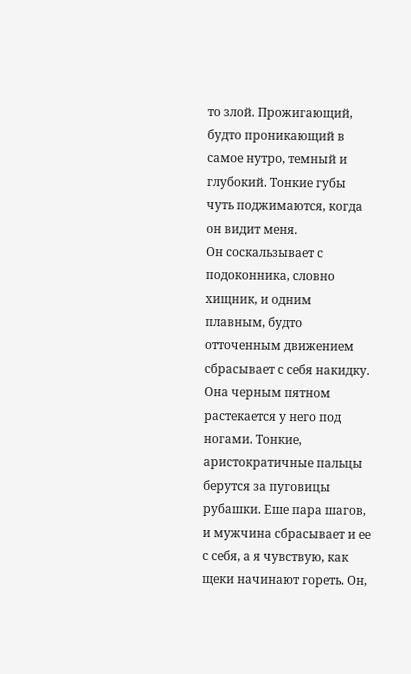то злой. Прожигающий, будто проникающий в самое нутро, темный и глубокий. Тонкие губы чуть поджимаются, когда он видит меня.
Он соскальзывает с подоконника, словно хищник, и одним плавным, будто отточенным движением сбрасывает с себя накидку. Она черным пятном растекается у него под ногами. Тонкие, аристократичные пальцы берутся за пуговицы рубашки. Еше пара шагов, и мужчина сбрасывает и ее с себя, а я чувствую, как щеки начинают гореть. Он,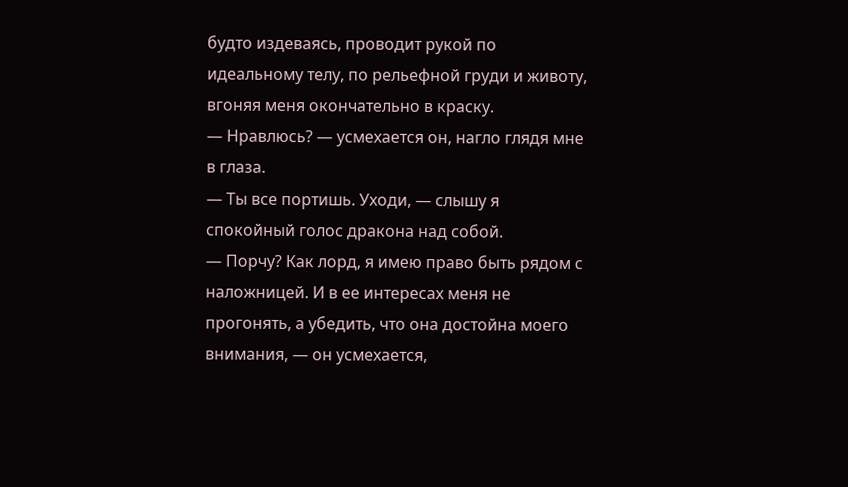будто издеваясь, проводит рукой по идеальному телу, по рельефной груди и животу, вгоняя меня окончательно в краску.
— Нравлюсь? — усмехается он, нагло глядя мне в глаза.
— Ты все портишь. Уходи, — слышу я спокойный голос дракона над собой.
— Порчу? Как лорд, я имею право быть рядом с наложницей. И в ее интересах меня не прогонять, а убедить, что она достойна моего внимания, — он усмехается,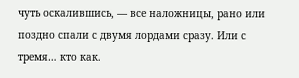чуть оскалившись, — все наложницы, рано или поздно спали с двумя лордами сразу. Или с тремя… кто как.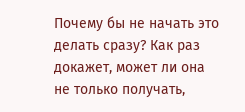Почему бы не начать это делать сразу? Как раз докажет, может ли она не только получать,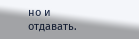но и отдавать.